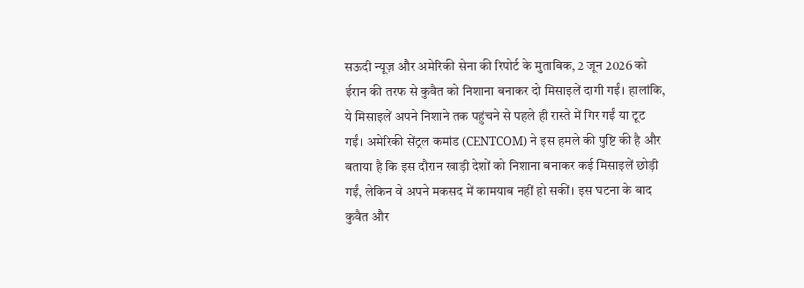सऊदी न्यूज़ और अमेरिकी सेना की रिपोर्ट के मुताबिक, 2 जून 2026 को ईरान की तरफ से कुवैत को निशाना बनाकर दो मिसाइलें दागी गईं। हालांकि, ये मिसाइलें अपने निशाने तक पहुंचने से पहले ही रास्ते में गिर गईं या टूट गईं। अमेरिकी सेंट्रल कमांड (CENTCOM) ने इस हमले की पुष्टि की है और बताया है कि इस दौरान खाड़ी देशों को निशाना बनाकर कई मिसाइलें छोड़ी गईं, लेकिन वे अपने मकसद में कामयाब नहीं हो सकीं। इस घटना के बाद कुवैत और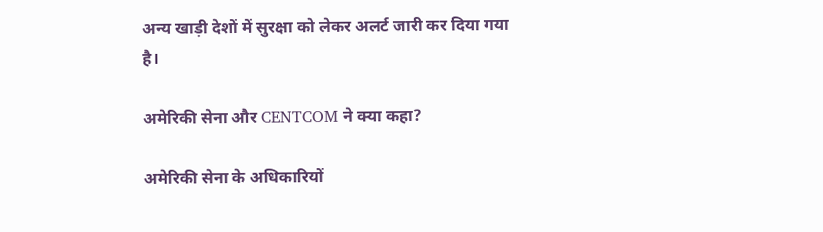अन्य खाड़ी देशों में सुरक्षा को लेकर अलर्ट जारी कर दिया गया है।

अमेरिकी सेना और CENTCOM ने क्या कहा?

अमेरिकी सेना के अधिकारियों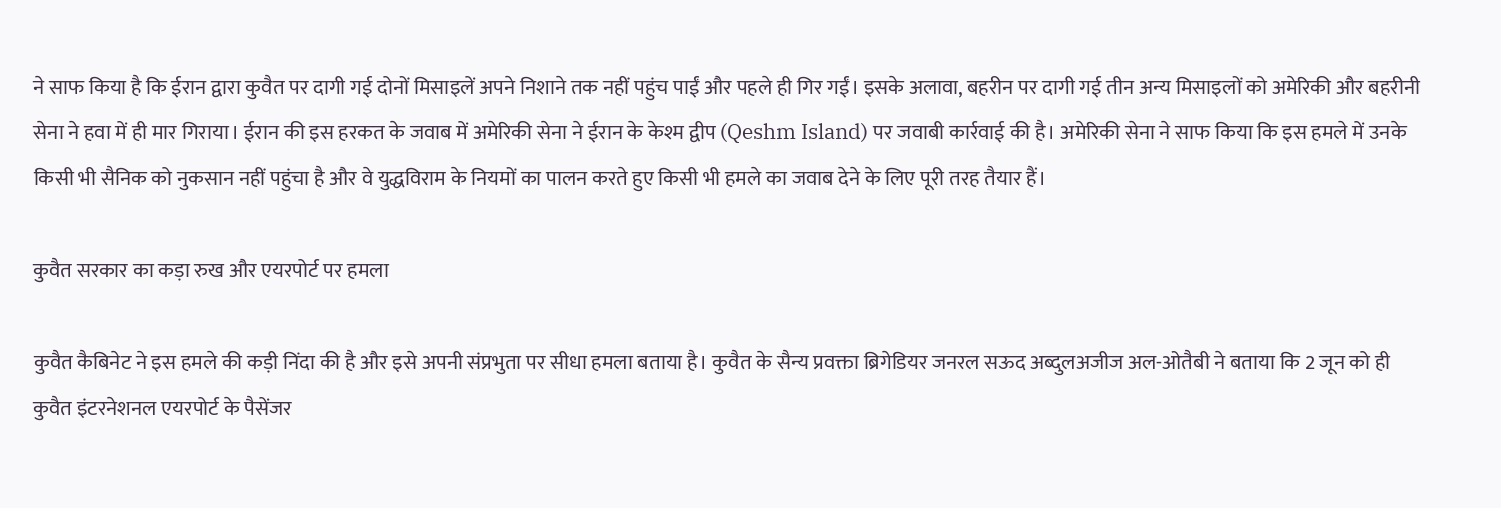ने साफ किया है कि ईरान द्वारा कुवैत पर दागी गई दोनों मिसाइलें अपने निशाने तक नहीं पहुंच पाईं और पहले ही गिर गईं। इसके अलावा, बहरीन पर दागी गई तीन अन्य मिसाइलों को अमेरिकी और बहरीनी सेना ने हवा में ही मार गिराया। ईरान की इस हरकत के जवाब में अमेरिकी सेना ने ईरान के केश्म द्वीप (Qeshm Island) पर जवाबी कार्रवाई की है। अमेरिकी सेना ने साफ किया कि इस हमले में उनके किसी भी सैनिक को नुकसान नहीं पहुंचा है और वे युद्धविराम के नियमों का पालन करते हुए किसी भी हमले का जवाब देने के लिए पूरी तरह तैयार हैं।

कुवैत सरकार का कड़ा रुख और एयरपोर्ट पर हमला

कुवैत कैबिनेट ने इस हमले की कड़ी निंदा की है और इसे अपनी संप्रभुता पर सीधा हमला बताया है। कुवैत के सैन्य प्रवक्ता ब्रिगेडियर जनरल सऊद अब्दुलअजीज अल-ओतैबी ने बताया कि 2 जून को ही कुवैत इंटरनेशनल एयरपोर्ट के पैसेंजर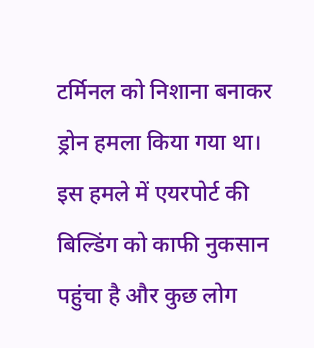टर्मिनल को निशाना बनाकर ड्रोन हमला किया गया था। इस हमले में एयरपोर्ट की बिल्डिंग को काफी नुकसान पहुंचा है और कुछ लोग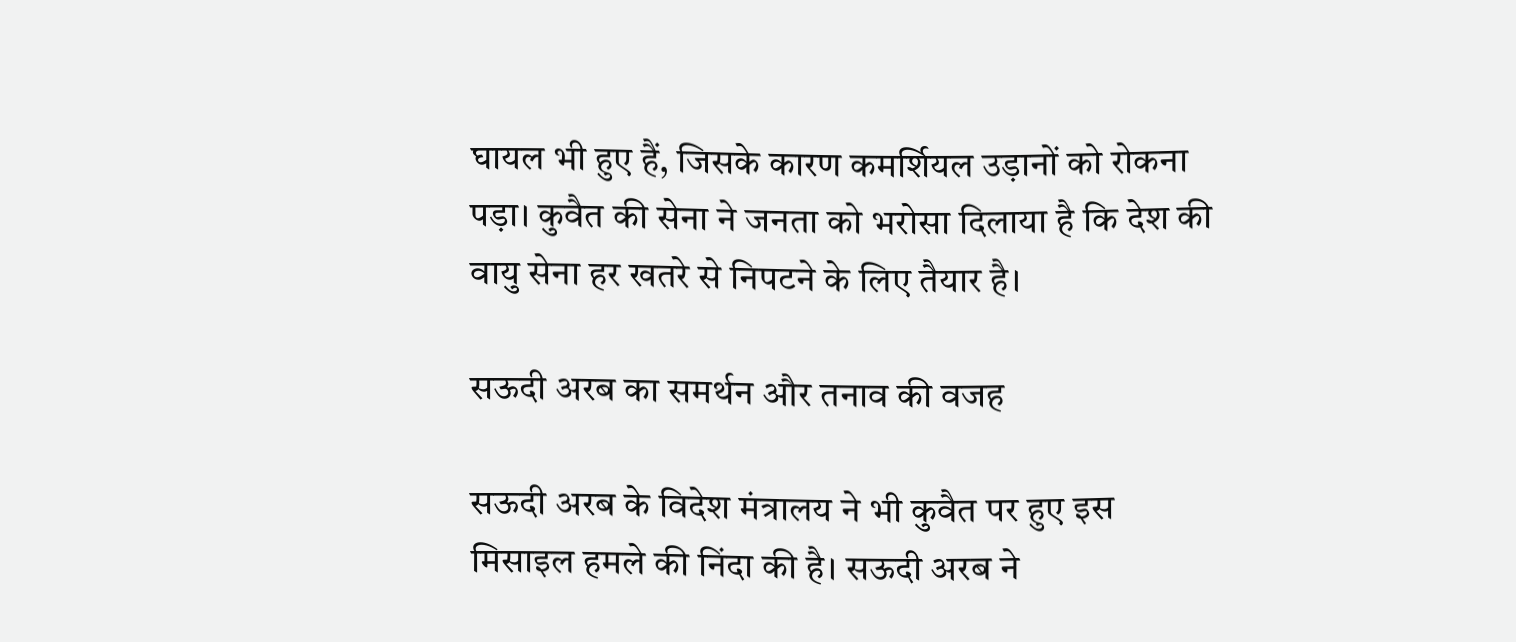घायल भी हुए हैं, जिसके कारण कमर्शियल उड़ानों को रोकना पड़ा। कुवैत की सेना ने जनता को भरोसा दिलाया है कि देश की वायु सेना हर खतरे से निपटने के लिए तैयार है।

सऊदी अरब का समर्थन और तनाव की वजह

सऊदी अरब के विदेश मंत्रालय ने भी कुवैत पर हुए इस मिसाइल हमले की निंदा की है। सऊदी अरब ने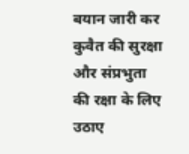बयान जारी कर कुवैत की सुरक्षा और संप्रभुता की रक्षा के लिए उठाए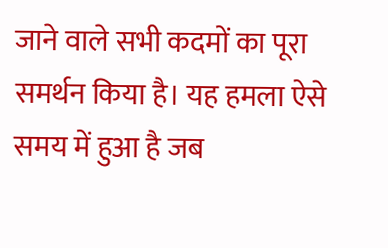जाने वाले सभी कदमों का पूरा समर्थन किया है। यह हमला ऐसे समय में हुआ है जब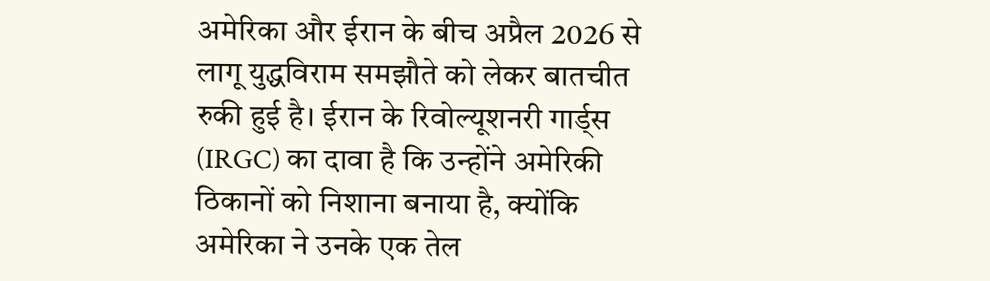अमेरिका और ईरान के बीच अप्रैल 2026 से लागू युद्धविराम समझौते को लेकर बातचीत रुकी हुई है। ईरान के रिवोल्यूशनरी गार्ड्स (IRGC) का दावा है कि उन्होंने अमेरिकी ठिकानों को निशाना बनाया है, क्योंकि अमेरिका ने उनके एक तेल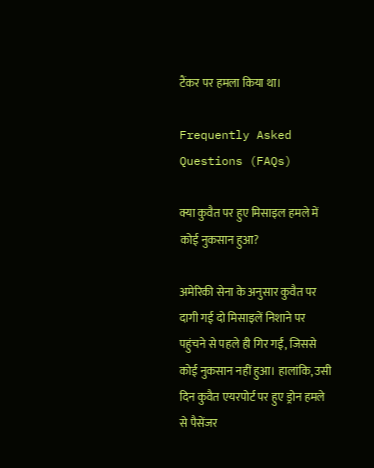टैंकर पर हमला किया था।

Frequently Asked Questions (FAQs)

क्या कुवैत पर हुए मिसाइल हमले में कोई नुकसान हुआ?

अमेरिकी सेना के अनुसार कुवैत पर दागी गई दो मिसाइलें निशाने पर पहुंचने से पहले ही गिर गईं, जिससे कोई नुकसान नहीं हुआ। हालांकि, उसी दिन कुवैत एयरपोर्ट पर हुए ड्रोन हमले से पैसेंजर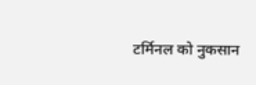टर्मिनल को नुकसान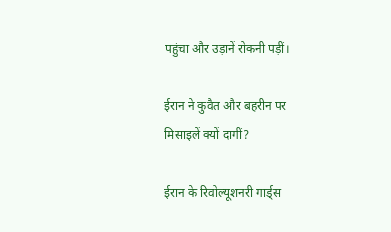पहुंचा और उड़ानें रोकनी पड़ीं।

ईरान ने कुवैत और बहरीन पर मिसाइलें क्यों दागीं?

ईरान के रिवोल्यूशनरी गार्ड्स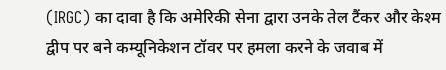(IRGC) का दावा है कि अमेरिकी सेना द्वारा उनके तेल टैंकर और केश्म द्वीप पर बने कम्यूनिकेशन टॉवर पर हमला करने के जवाब में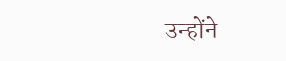उन्होंने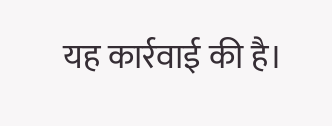यह कार्रवाई की है।